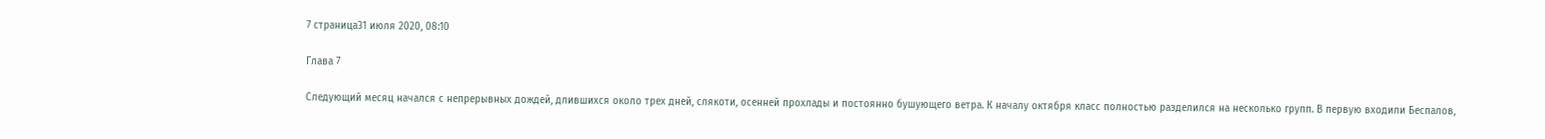7 страница31 июля 2020, 08:10

Глава 7

Следующий месяц начался с непрерывных дождей, длившихся около трех дней, слякоти, осенней прохлады и постоянно бушующего ветра. К началу октября класс полностью разделился на несколько групп. В первую входили Беспалов,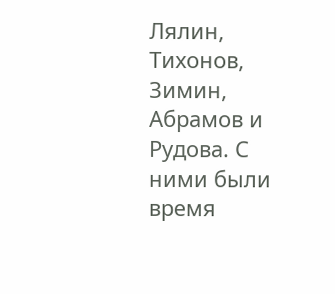Лялин, Тихонов, Зимин, Абрамов и Рудова. С ними были время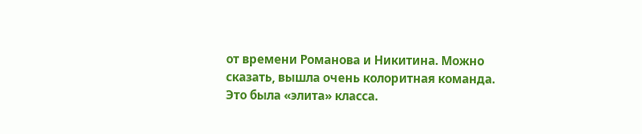от времени Романова и Никитина. Можно сказать, вышла очень колоритная команда. Это была «элита» класса.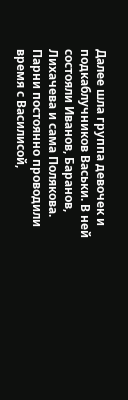Далее шла группа девочек и подкаблучников Васьки. В ней состояли Иванов, Баранов, Лихачева и сама Полякова. Парни постоянно проводили время с Василисой,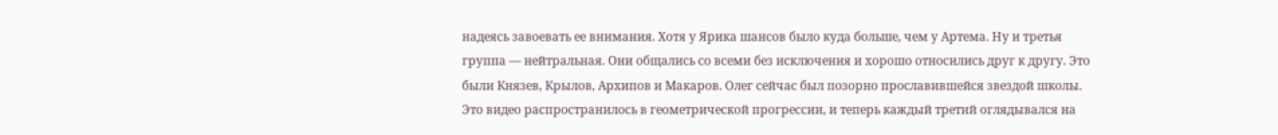надеясь завоевать ее внимания. Хотя у Ярика шансов было куда больше, чем у Артема. Ну и третья группа — нейтральная. Они общались со всеми без исключения и хорошо относились друг к другу. Это были Князев, Крылов, Архипов и Макаров. Олег сейчас был позорно прославившейся звездой школы. Это видео распространилось в геометрической прогрессии, и теперь каждый третий оглядывался на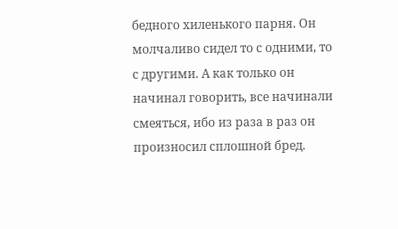бедного хиленького парня. Он молчаливо сидел то с одними, то с другими. А как только он начинал говорить, все начинали смеяться, ибо из раза в раз он произносил сплошной бред.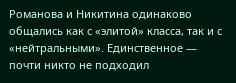Романова и Никитина одинаково общались как с «элитой» класса, так и с «нейтральными». Единственное — почти никто не подходил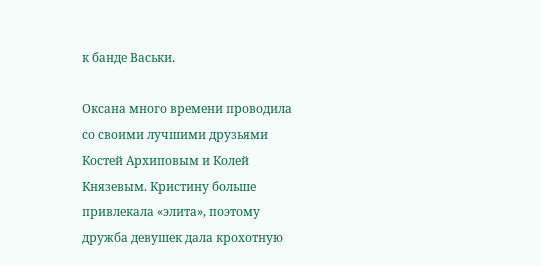к банде Васьки.

Оксана много времени проводила со своими лучшими друзьями Костей Архиповым и Колей Князевым. Кристину больше привлекала «элита», поэтому дружба девушек дала крохотную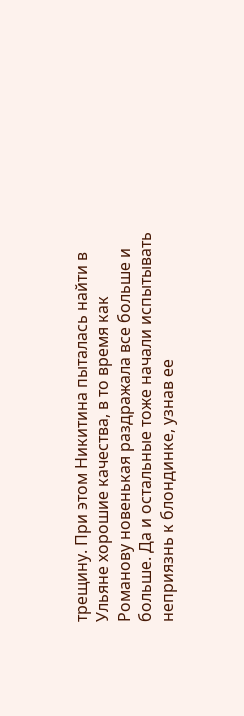трещину. При этом Никитина пыталась найти в Ульяне хорошие качества, в то время как Романову новенькая раздражала все больше и больше. Да и остальные тоже начали испытывать неприязнь к блондинке, узнав ее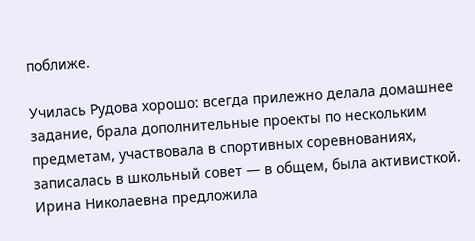поближе.

Училась Рудова хорошо: всегда прилежно делала домашнее задание, брала дополнительные проекты по нескольким предметам, участвовала в спортивных соревнованиях, записалась в школьный совет — в общем, была активисткой. Ирина Николаевна предложила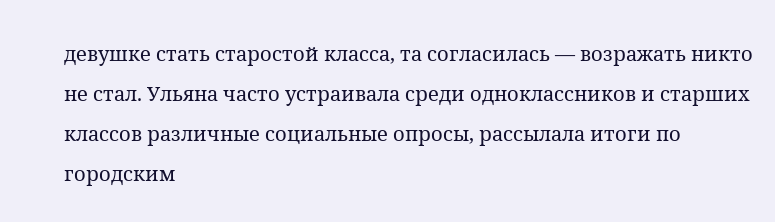девушке стать старостой класса, та согласилась — возражать никто не стал. Ульяна часто устраивала среди одноклассников и старших классов различные социальные опросы, рассылала итоги по городским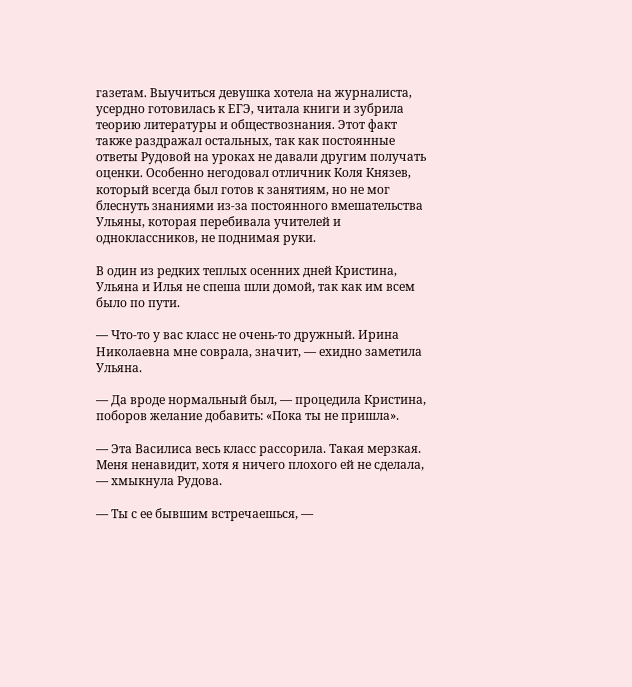газетам. Выучиться девушка хотела на журналиста, усердно готовилась к ЕГЭ, читала книги и зубрила теорию литературы и обществознания. Этот факт также раздражал остальных, так как постоянные ответы Рудовой на уроках не давали другим получать оценки. Особенно негодовал отличник Коля Князев, который всегда был готов к занятиям, но не мог блеснуть знаниями из-за постоянного вмешательства Ульяны, которая перебивала учителей и одноклассников, не поднимая руки.

В один из редких теплых осенних дней Кристина, Ульяна и Илья не спеша шли домой, так как им всем было по пути.

— Что-то у вас класс не очень-то дружный. Ирина Николаевна мне соврала, значит, — ехидно заметила Ульяна.

— Да вроде нормальный был, — процедила Кристина, поборов желание добавить: «Пока ты не пришла».

— Эта Василиса весь класс рассорила. Такая мерзкая. Меня ненавидит, хотя я ничего плохого ей не сделала, — хмыкнула Рудова.

— Ты с ее бывшим встречаешься, —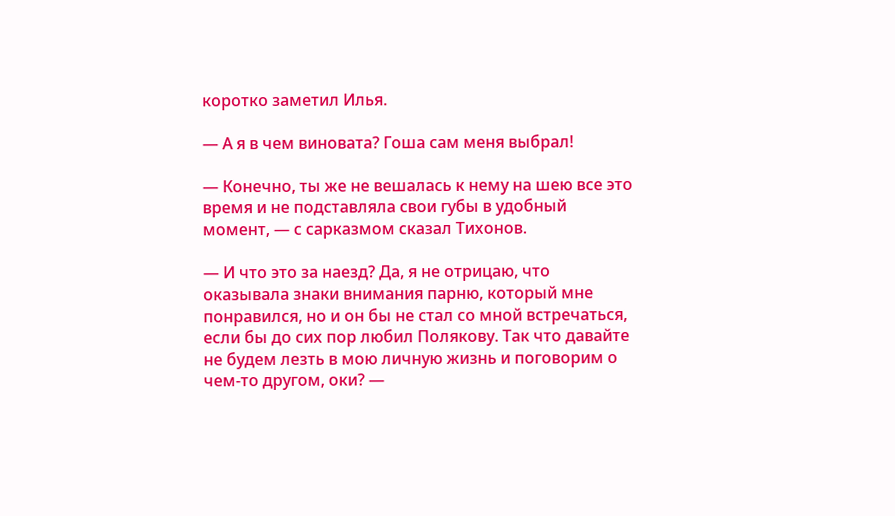коротко заметил Илья.

— А я в чем виновата? Гоша сам меня выбрал!

— Конечно, ты же не вешалась к нему на шею все это время и не подставляла свои губы в удобный момент, — с сарказмом сказал Тихонов.

— И что это за наезд? Да, я не отрицаю, что оказывала знаки внимания парню, который мне понравился, но и он бы не стал со мной встречаться, если бы до сих пор любил Полякову. Так что давайте не будем лезть в мою личную жизнь и поговорим о чем-то другом, оки? —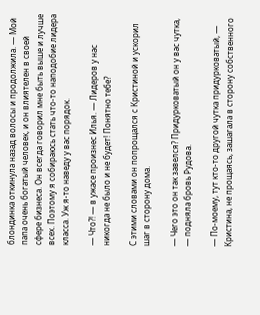блондинка откинула назад волосы и продолжила. — Мой папа очень богатый человек, и он влиятелен в своей сфере бизнеса. Он всегда говорил мне быть выше и лучше всех. Поэтому я собираюсь стать что-то наподобие лидера класса. Уж я-то наведу у вас порядок.

— Что?! — в ужасе произнес Илья. — Лидеров у нас никогда не было и не будет! Понятно тебе?

С этими словами он попрощался с Кристиной и ускорил шаг в сторону дома.

— Чего это он так завелся? Придурковатый он у вас чутка, — подняла бровь Рудова.

— По-моему, тут кто-то другой чутка придурковатый, — Кристина, не прощаясь, зашагала в сторону собственного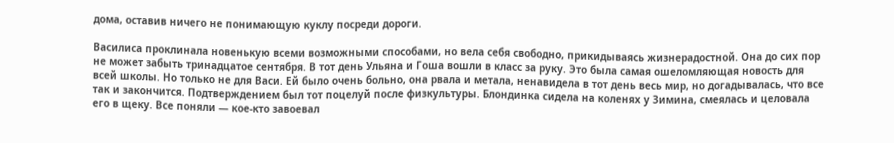дома, оставив ничего не понимающую куклу посреди дороги.

Василиса проклинала новенькую всеми возможными способами, но вела себя свободно, прикидываясь жизнерадостной. Она до сих пор не может забыть тринадцатое сентября. В тот день Ульяна и Гоша вошли в класс за руку. Это была самая ошеломляющая новость для всей школы. Но только не для Васи. Ей было очень больно, она рвала и метала, ненавидела в тот день весь мир, но догадывалась, что все так и закончится. Подтверждением был тот поцелуй после физкультуры. Блондинка сидела на коленях у Зимина, смеялась и целовала его в щеку. Все поняли — кое-кто завоевал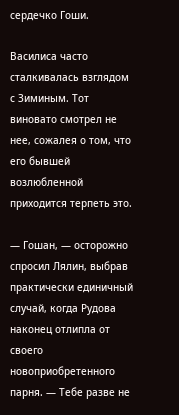сердечко Гоши.

Василиса часто сталкивалась взглядом с Зиминым. Тот виновато смотрел не нее, сожалея о том, что его бывшей возлюбленной приходится терпеть это.

— Гошан, — осторожно спросил Лялин, выбрав практически единичный случай, когда Рудова наконец отлипла от своего новоприобретенного парня. — Тебе разве не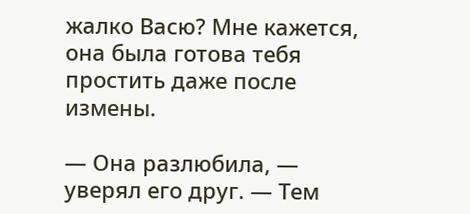жалко Васю? Мне кажется, она была готова тебя простить даже после измены.

— Она разлюбила, — уверял его друг. — Тем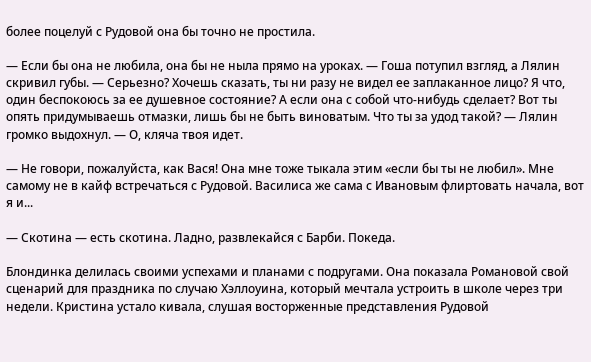более поцелуй с Рудовой она бы точно не простила.

— Если бы она не любила, она бы не ныла прямо на уроках. — Гоша потупил взгляд, а Лялин скривил губы. — Серьезно? Хочешь сказать, ты ни разу не видел ее заплаканное лицо? Я что, один беспокоюсь за ее душевное состояние? А если она с собой что-нибудь сделает? Вот ты опять придумываешь отмазки, лишь бы не быть виноватым. Что ты за удод такой? — Лялин громко выдохнул. — О, кляча твоя идет.

— Не говори, пожалуйста, как Вася! Она мне тоже тыкала этим «если бы ты не любил». Мне самому не в кайф встречаться с Рудовой. Василиса же сама с Ивановым флиртовать начала, вот я и...

— Скотина — есть скотина. Ладно, развлекайся с Барби. Покеда.

Блондинка делилась своими успехами и планами с подругами. Она показала Романовой свой сценарий для праздника по случаю Хэллоуина, который мечтала устроить в школе через три недели. Кристина устало кивала, слушая восторженные представления Рудовой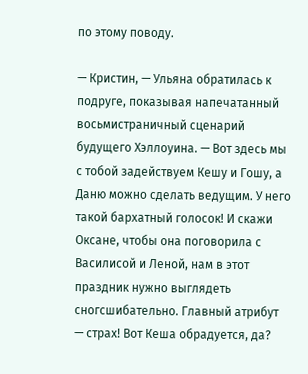по этому поводу.

— Кристин, — Ульяна обратилась к подруге, показывая напечатанный восьмистраничный сценарий будущего Хэллоуина. — Вот здесь мы с тобой задействуем Кешу и Гошу, а Даню можно сделать ведущим. У него такой бархатный голосок! И скажи Оксане, чтобы она поговорила с Василисой и Леной, нам в этот праздник нужно выглядеть сногсшибательно. Главный атрибут — страх! Вот Кеша обрадуется, да?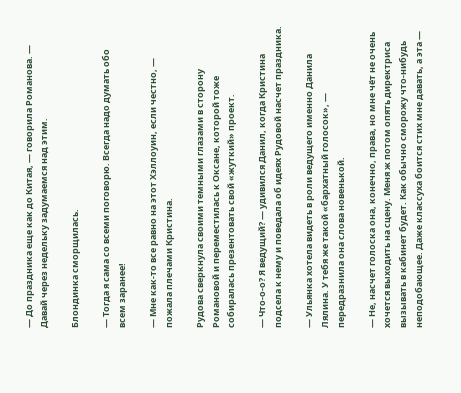— До праздника еще как до Китая, — говорила Романова. — Давай через недельку задумаемся над этим.

Блондинка сморщилась.

— Тогда я сама со всеми поговорю. Всегда надо думать обо всем заранее!

— Мне как-то все равно на этот Хэллоуин, если честно, — пожала плечами Кристина.

Рудова сверкнула своими темными глазами в сторону Романовой и переместилась к Оксане, которой тоже собиралась презентовать свой «жуткий» проект.

— Что-о-о? Я ведущий? — удивился Данил, когда Кристина подсела к нему и поведала об идеях Рудовой насчет праздника.

— Ульянка хотела видеть в роли ведущего именно Данила Лялина. У тебя же такой «бархатный голосок», — передразнила она слова новенькой.

— Не, насчет голоска она, конечно, права, но мне чёт не очень хочется выходить на сцену. Меня ж потом опять директриса вызывать в кабинет будет. Как обычно сморожу что-нибудь неподобающее. Даже классуха боится стих мне давать, а эта —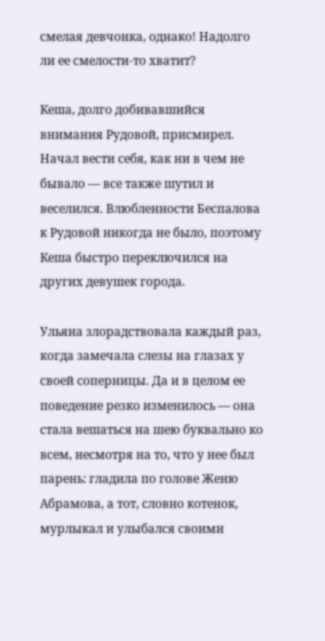смелая девчонка, однако! Надолго ли ее смелости-то хватит?

Кеша, долго добивавшийся внимания Рудовой, присмирел. Начал вести себя, как ни в чем не бывало — все также шутил и веселился. Влюбленности Беспалова к Рудовой никогда не было, поэтому Кеша быстро переключился на других девушек города.

Ульяна злорадствовала каждый раз, когда замечала слезы на глазах у своей соперницы. Да и в целом ее поведение резко изменилось — она стала вешаться на шею буквально ко всем, несмотря на то, что у нее был парень: гладила по голове Женю Абрамова, а тот, словно котенок, мурлыкал и улыбался своими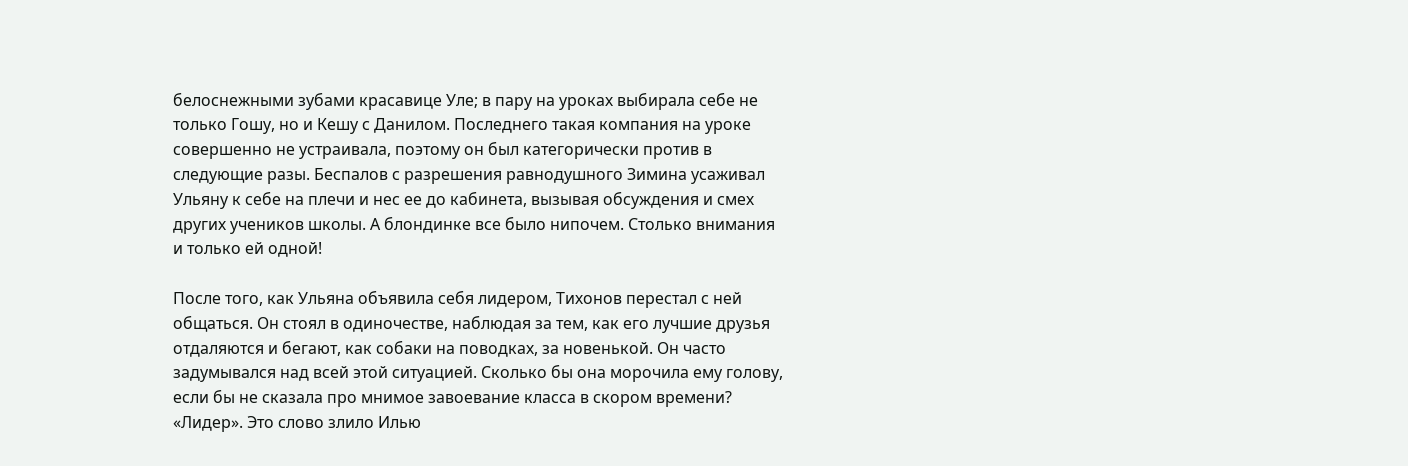белоснежными зубами красавице Уле; в пару на уроках выбирала себе не только Гошу, но и Кешу с Данилом. Последнего такая компания на уроке совершенно не устраивала, поэтому он был категорически против в следующие разы. Беспалов с разрешения равнодушного Зимина усаживал Ульяну к себе на плечи и нес ее до кабинета, вызывая обсуждения и смех других учеников школы. А блондинке все было нипочем. Столько внимания и только ей одной!

После того, как Ульяна объявила себя лидером, Тихонов перестал с ней общаться. Он стоял в одиночестве, наблюдая за тем, как его лучшие друзья отдаляются и бегают, как собаки на поводках, за новенькой. Он часто задумывался над всей этой ситуацией. Сколько бы она морочила ему голову, если бы не сказала про мнимое завоевание класса в скором времени? «Лидер». Это слово злило Илью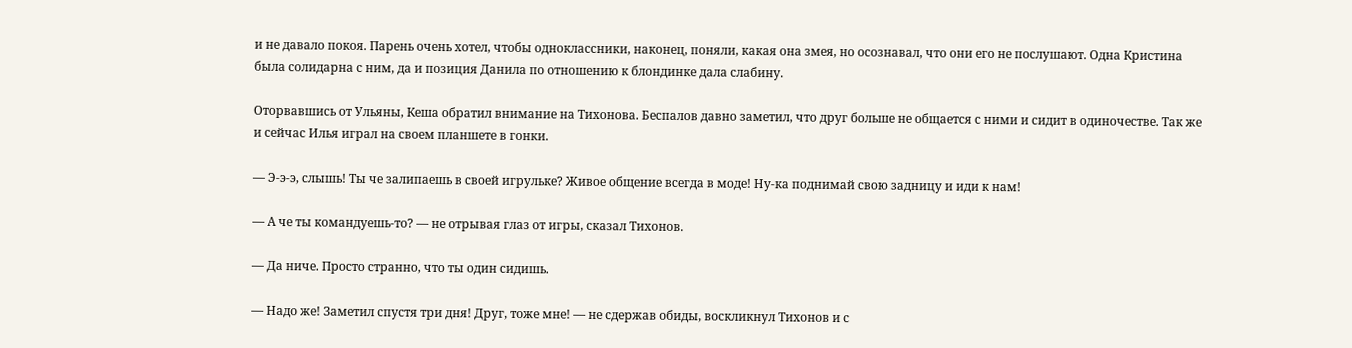и не давало покоя. Парень очень хотел, чтобы одноклассники, наконец, поняли, какая она змея, но осознавал, что они его не послушают. Одна Кристина была солидарна с ним, да и позиция Данила по отношению к блондинке дала слабину.

Оторвавшись от Ульяны, Кеша обратил внимание на Тихонова. Беспалов давно заметил, что друг больше не общается с ними и сидит в одиночестве. Так же и сейчас Илья играл на своем планшете в гонки.

— Э-э-э, слышь! Ты че залипаешь в своей игрульке? Живое общение всегда в моде! Ну-ка поднимай свою задницу и иди к нам!

— А че ты командуешь-то? — не отрывая глаз от игры, сказал Тихонов.

— Да ниче. Просто странно, что ты один сидишь.

— Надо же! Заметил спустя три дня! Друг, тоже мне! — не сдержав обиды, воскликнул Тихонов и с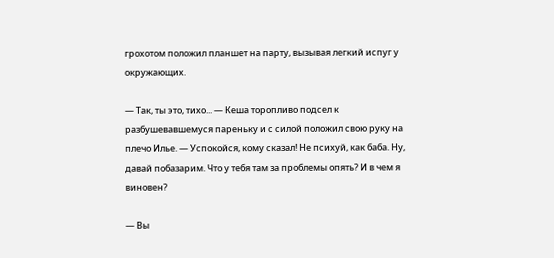грохотом положил планшет на парту, вызывая легкий испуг у окружающих.

— Так, ты это, тихо... — Кеша торопливо подсел к разбушевавшемуся пареньку и с силой положил свою руку на плечо Илье. — Успокойся, кому сказал! Не психуй, как баба. Ну, давай побазарим. Что у тебя там за проблемы опять? И в чем я виновен?

— Вы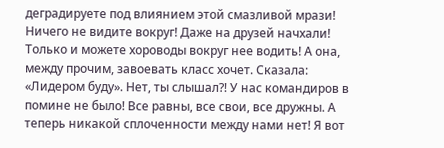деградируете под влиянием этой смазливой мрази! Ничего не видите вокруг! Даже на друзей начхали! Только и можете хороводы вокруг нее водить! А она, между прочим, завоевать класс хочет. Сказала: «Лидером буду». Нет, ты слышал?! У нас командиров в помине не было! Все равны, все свои, все дружны. А теперь никакой сплоченности между нами нет! Я вот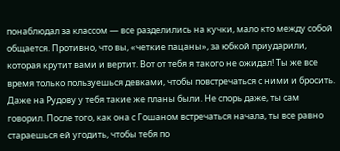понаблюдал за классом — все разделились на кучки, мало кто между собой общается. Противно, что вы, «четкие пацаны», за юбкой приударили, которая крутит вами и вертит. Вот от тебя я такого не ожидал! Ты же все время только пользуешься девками, чтобы повстречаться с ними и бросить. Даже на Рудову у тебя такие же планы были. Не спорь даже, ты сам говорил. После того, как она с Гошаном встречаться начала, ты все равно стараешься ей угодить, чтобы тебя по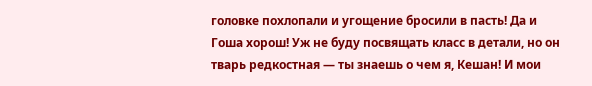головке похлопали и угощение бросили в пасть! Да и Гоша хорош! Уж не буду посвящать класс в детали, но он тварь редкостная — ты знаешь о чем я, Кешан! И мои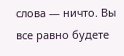слова — ничто. Вы все равно будете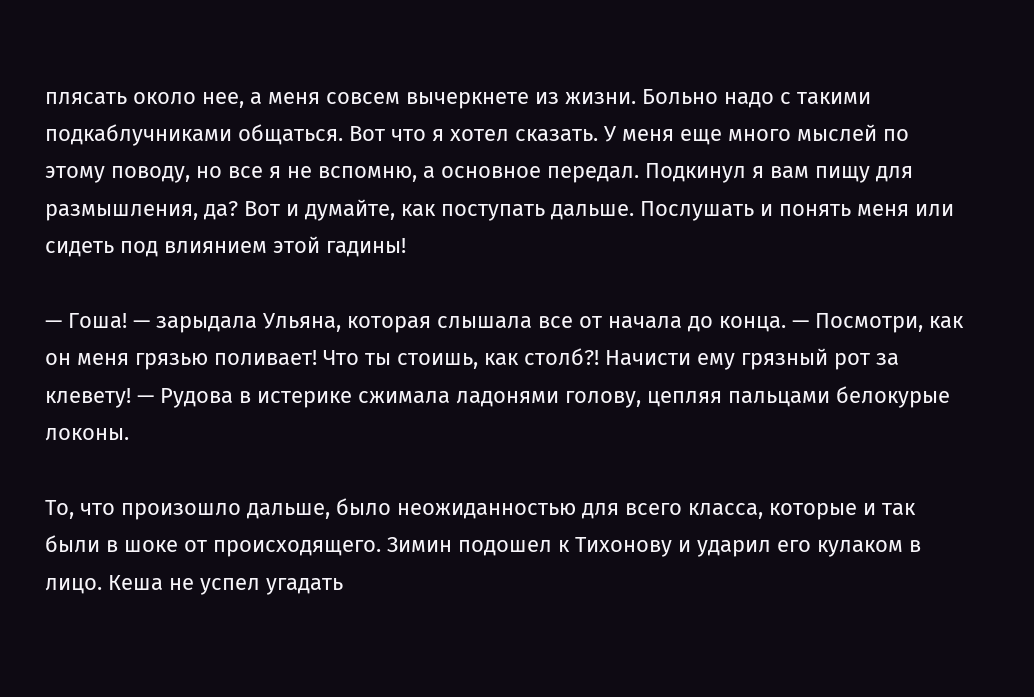плясать около нее, а меня совсем вычеркнете из жизни. Больно надо с такими подкаблучниками общаться. Вот что я хотел сказать. У меня еще много мыслей по этому поводу, но все я не вспомню, а основное передал. Подкинул я вам пищу для размышления, да? Вот и думайте, как поступать дальше. Послушать и понять меня или сидеть под влиянием этой гадины!

— Гоша! — зарыдала Ульяна, которая слышала все от начала до конца. — Посмотри, как он меня грязью поливает! Что ты стоишь, как столб?! Начисти ему грязный рот за клевету! — Рудова в истерике сжимала ладонями голову, цепляя пальцами белокурые локоны.

То, что произошло дальше, было неожиданностью для всего класса, которые и так были в шоке от происходящего. Зимин подошел к Тихонову и ударил его кулаком в лицо. Кеша не успел угадать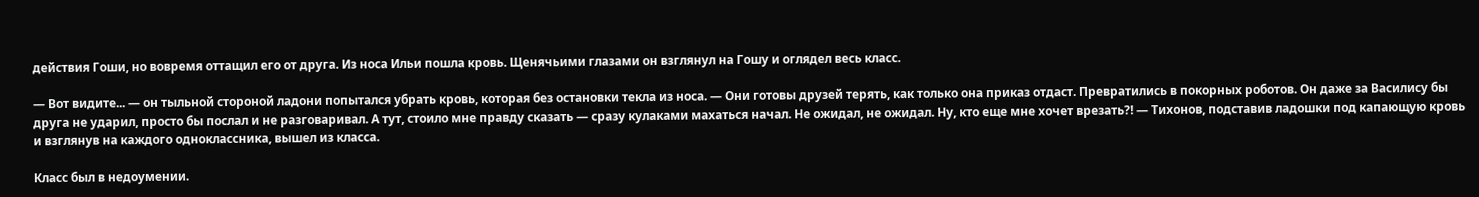действия Гоши, но вовремя оттащил его от друга. Из носа Ильи пошла кровь. Щенячьими глазами он взглянул на Гошу и оглядел весь класс.

— Вот видите... — он тыльной стороной ладони попытался убрать кровь, которая без остановки текла из носа. — Они готовы друзей терять, как только она приказ отдаст. Превратились в покорных роботов. Он даже за Василису бы друга не ударил, просто бы послал и не разговаривал. А тут, стоило мне правду сказать — сразу кулаками махаться начал. Не ожидал, не ожидал. Ну, кто еще мне хочет врезать?! — Тихонов, подставив ладошки под капающую кровь и взглянув на каждого одноклассника, вышел из класса.

Класс был в недоумении.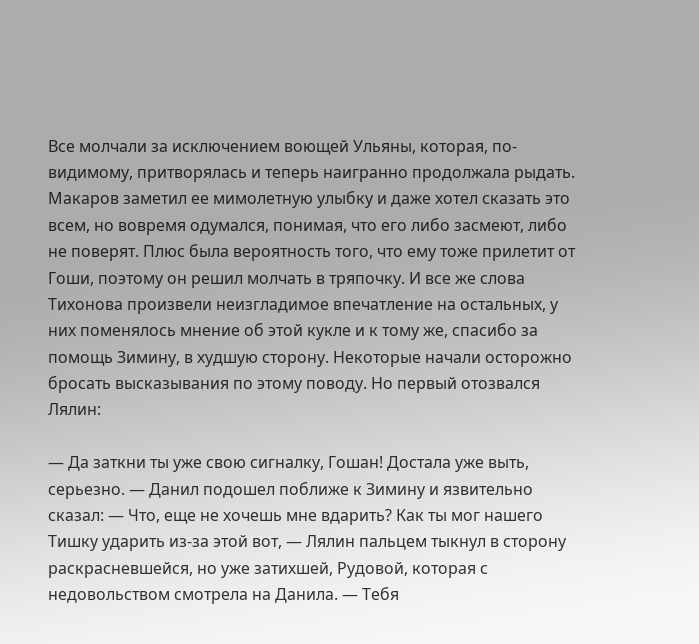Все молчали за исключением воющей Ульяны, которая, по-видимому, притворялась и теперь наигранно продолжала рыдать. Макаров заметил ее мимолетную улыбку и даже хотел сказать это всем, но вовремя одумался, понимая, что его либо засмеют, либо не поверят. Плюс была вероятность того, что ему тоже прилетит от Гоши, поэтому он решил молчать в тряпочку. И все же слова Тихонова произвели неизгладимое впечатление на остальных, у них поменялось мнение об этой кукле и к тому же, спасибо за помощь Зимину, в худшую сторону. Некоторые начали осторожно бросать высказывания по этому поводу. Но первый отозвался Лялин:

— Да заткни ты уже свою сигналку, Гошан! Достала уже выть, серьезно. — Данил подошел поближе к Зимину и язвительно сказал: — Что, еще не хочешь мне вдарить? Как ты мог нашего Тишку ударить из-за этой вот, — Лялин пальцем тыкнул в сторону раскрасневшейся, но уже затихшей, Рудовой, которая с недовольством смотрела на Данила. — Тебя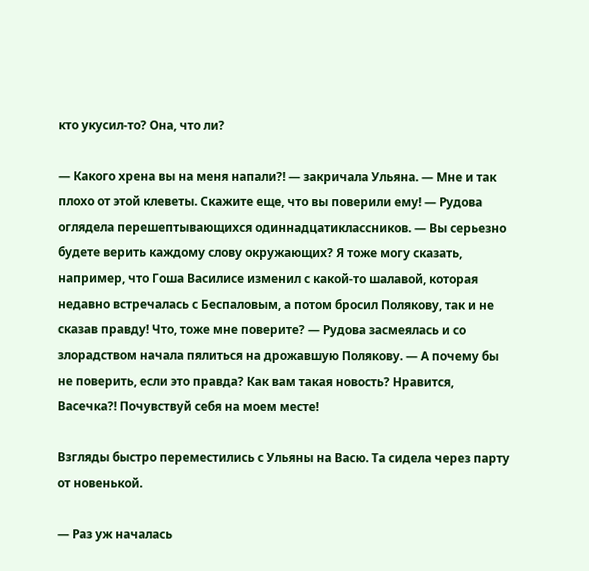кто укусил-то? Она, что ли?

— Какого хрена вы на меня напали?! — закричала Ульяна. — Мне и так плохо от этой клеветы. Скажите еще, что вы поверили ему! — Рудова оглядела перешептывающихся одиннадцатиклассников. — Вы серьезно будете верить каждому слову окружающих? Я тоже могу сказать, например, что Гоша Василисе изменил с какой-то шалавой, которая недавно встречалась с Беспаловым, а потом бросил Полякову, так и не сказав правду! Что, тоже мне поверите? — Рудова засмеялась и со злорадством начала пялиться на дрожавшую Полякову. — А почему бы не поверить, если это правда? Как вам такая новость? Нравится, Васечка?! Почувствуй себя на моем месте!

Взгляды быстро переместились с Ульяны на Васю. Та сидела через парту от новенькой.

— Раз уж началась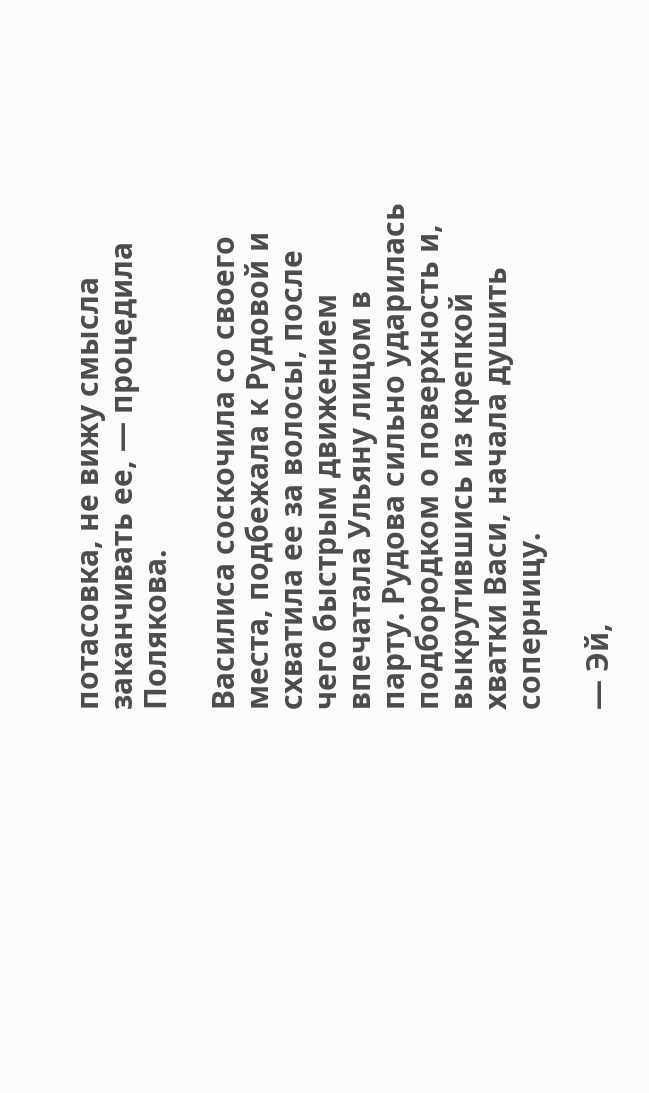потасовка, не вижу смысла заканчивать ее, — процедила Полякова.

Василиса соскочила со своего места, подбежала к Рудовой и схватила ее за волосы, после чего быстрым движением впечатала Ульяну лицом в парту. Рудова сильно ударилась подбородком о поверхность и, выкрутившись из крепкой хватки Васи, начала душить соперницу.

— Эй,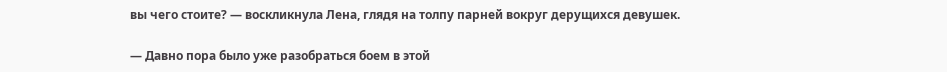вы чего стоите? — воскликнула Лена, глядя на толпу парней вокруг дерущихся девушек.

— Давно пора было уже разобраться боем в этой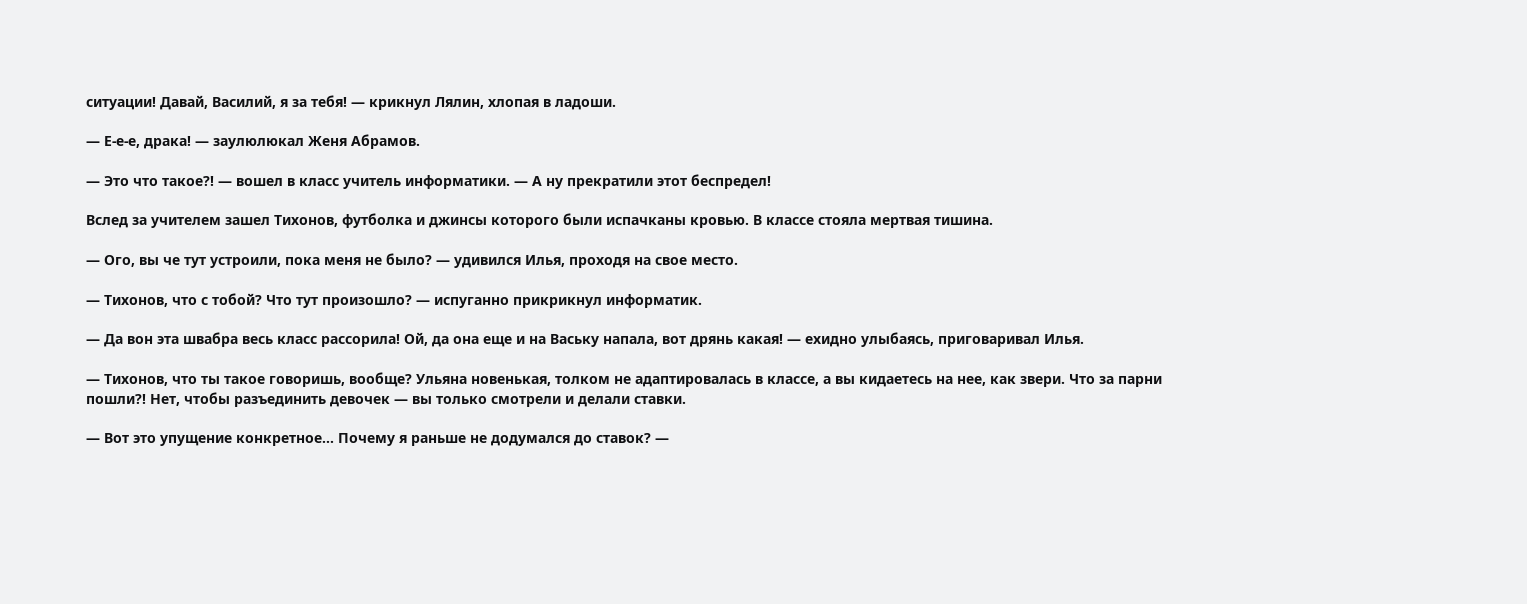ситуации! Давай, Василий, я за тебя! — крикнул Лялин, хлопая в ладоши.

— Е-е-е, драка! — заулюлюкал Женя Абрамов.

— Это что такое?! — вошел в класс учитель информатики. — А ну прекратили этот беспредел!

Вслед за учителем зашел Тихонов, футболка и джинсы которого были испачканы кровью. В классе стояла мертвая тишина.

— Ого, вы че тут устроили, пока меня не было? — удивился Илья, проходя на свое место.

— Тихонов, что с тобой? Что тут произошло? — испуганно прикрикнул информатик.

— Да вон эта швабра весь класс рассорила! Ой, да она еще и на Ваську напала, вот дрянь какая! — ехидно улыбаясь, приговаривал Илья.

— Тихонов, что ты такое говоришь, вообще? Ульяна новенькая, толком не адаптировалась в классе, а вы кидаетесь на нее, как звери. Что за парни пошли?! Нет, чтобы разъединить девочек — вы только смотрели и делали ставки.

— Вот это упущение конкретное... Почему я раньше не додумался до ставок? —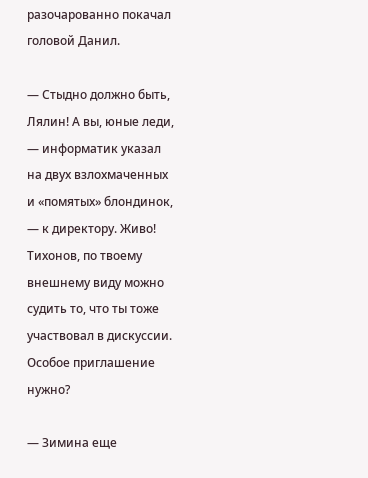разочарованно покачал головой Данил.

— Стыдно должно быть, Лялин! А вы, юные леди, — информатик указал на двух взлохмаченных и «помятых» блондинок, — к директору. Живо! Тихонов, по твоему внешнему виду можно судить то, что ты тоже участвовал в дискуссии. Особое приглашение нужно?

— Зимина еще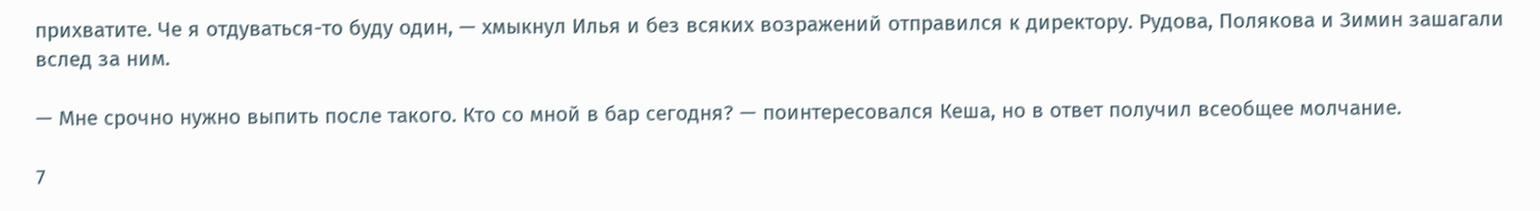прихватите. Че я отдуваться-то буду один, — хмыкнул Илья и без всяких возражений отправился к директору. Рудова, Полякова и Зимин зашагали вслед за ним.

— Мне срочно нужно выпить после такого. Кто со мной в бар сегодня? — поинтересовался Кеша, но в ответ получил всеобщее молчание.

7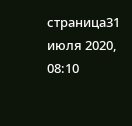страница31 июля 2020, 08:10